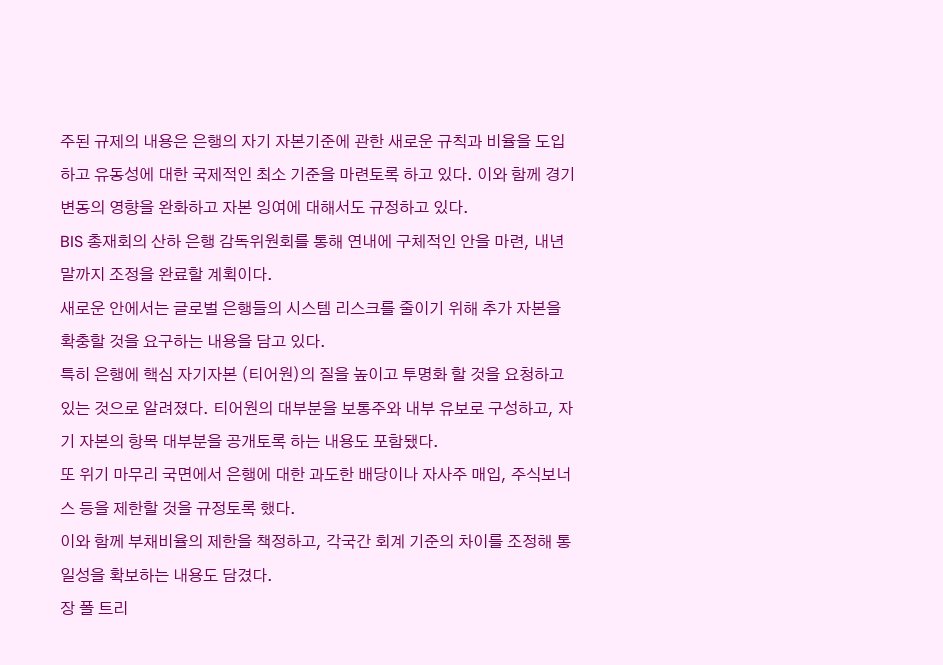주된 규제의 내용은 은행의 자기 자본기준에 관한 새로운 규칙과 비율을 도입하고 유동성에 대한 국제적인 최소 기준을 마련토록 하고 있다. 이와 함께 경기 변동의 영향을 완화하고 자본 잉여에 대해서도 규정하고 있다.
BIS 총재회의 산하 은행 감독위원회를 통해 연내에 구체적인 안을 마련, 내년 말까지 조정을 완료할 계획이다.
새로운 안에서는 글로벌 은행들의 시스템 리스크를 줄이기 위해 추가 자본을 확충할 것을 요구하는 내용을 담고 있다.
특히 은행에 핵심 자기자본 (티어원)의 질을 높이고 투명화 할 것을 요청하고 있는 것으로 알려졌다. 티어원의 대부분을 보통주와 내부 유보로 구성하고, 자기 자본의 항목 대부분을 공개토록 하는 내용도 포함됐다.
또 위기 마무리 국면에서 은행에 대한 과도한 배당이나 자사주 매입, 주식보너스 등을 제한할 것을 규정토록 했다.
이와 함께 부채비율의 제한을 책정하고, 각국간 회계 기준의 차이를 조정해 통일성을 확보하는 내용도 담겼다.
장 폴 트리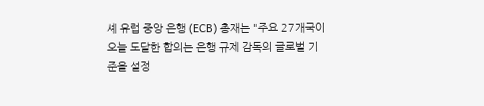셰 유럽 중앙 은행 (ECB) 총재는 "주요 27개국이 오늘 도달한 합의는 은행 규제 감독의 글로벌 기준을 설정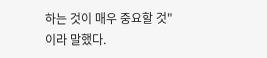하는 것이 매우 중요할 것"이라 말했다.